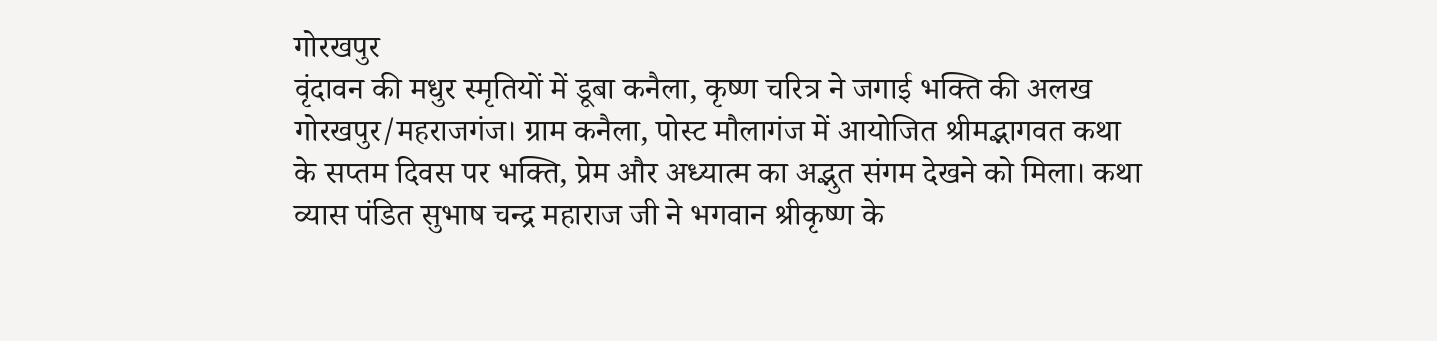गोरखपुर
वृंदावन की मधुर स्मृतियों में डूबा कनैला, कृष्ण चरित्र ने जगाई भक्ति की अलख
गोरखपुर/महराजगंज। ग्राम कनैला, पोस्ट मौलागंज में आयोजित श्रीमद्भागवत कथा के सप्तम दिवस पर भक्ति, प्रेम और अध्यात्म का अद्भुत संगम देखने को मिला। कथा व्यास पंडित सुभाष चन्द्र महाराज जी ने भगवान श्रीकृष्ण के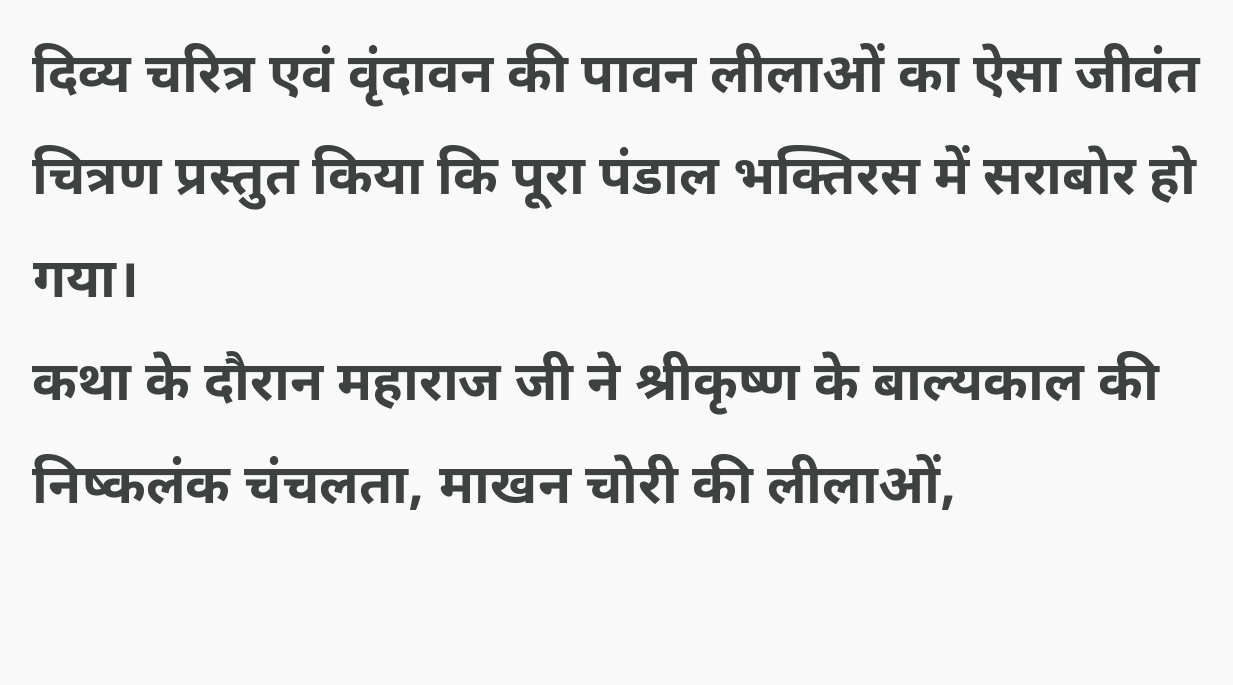दिव्य चरित्र एवं वृंदावन की पावन लीलाओं का ऐसा जीवंत चित्रण प्रस्तुत किया कि पूरा पंडाल भक्तिरस में सराबोर हो गया।
कथा के दौरान महाराज जी ने श्रीकृष्ण के बाल्यकाल की निष्कलंक चंचलता, माखन चोरी की लीलाओं,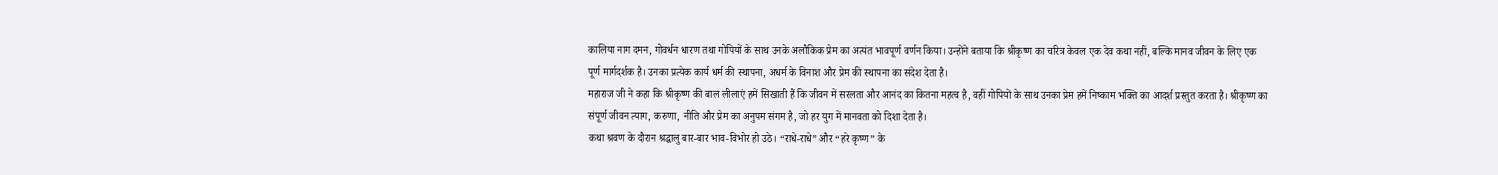कालिया नाग दमन, गोवर्धन धारण तथा गोपियों के साथ उनके अलौकिक प्रेम का अत्यंत भावपूर्ण वर्णन किया। उन्होंने बताया कि श्रीकृष्ण का चरित्र केवल एक देव कथा नहीं, बल्कि मानव जीवन के लिए एक पूर्ण मार्गदर्शक है। उनका प्रत्येक कार्य धर्म की स्थापना, अधर्म के विनाश और प्रेम की स्थापना का संदेश देता है।
महाराज जी ने कहा कि श्रीकृष्ण की बाल लीलाएं हमें सिखाती हैं कि जीवन में सरलता और आनंद का कितना महत्व है, वहीं गोपियों के साथ उनका प्रेम हमें निष्काम भक्ति का आदर्श प्रस्तुत करता है। श्रीकृष्ण का संपूर्ण जीवन त्याग, करुणा, नीति और प्रेम का अनुपम संगम है, जो हर युग में मानवता को दिशा देता है।
कथा श्रवण के दौरान श्रद्धालु बार-बार भाव-विभोर हो उठे। “राधे-राधे” और “हरे कृष्ण” के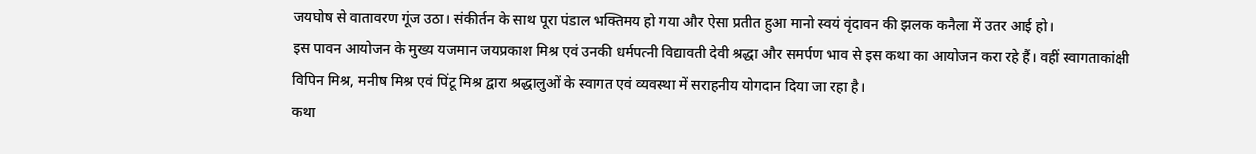जयघोष से वातावरण गूंज उठा। संकीर्तन के साथ पूरा पंडाल भक्तिमय हो गया और ऐसा प्रतीत हुआ मानो स्वयं वृंदावन की झलक कनैला में उतर आई हो।
इस पावन आयोजन के मुख्य यजमान जयप्रकाश मिश्र एवं उनकी धर्मपत्नी विद्यावती देवी श्रद्धा और समर्पण भाव से इस कथा का आयोजन करा रहे हैं। वहीं स्वागताकांक्षी विपिन मिश्र, मनीष मिश्र एवं पिंटू मिश्र द्वारा श्रद्धालुओं के स्वागत एवं व्यवस्था में सराहनीय योगदान दिया जा रहा है।
कथा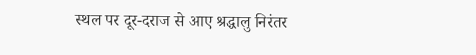स्थल पर दूर-दराज से आए श्रद्धालु निरंतर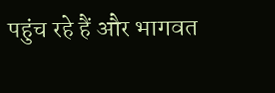पहुंच रहे हैं और भागवत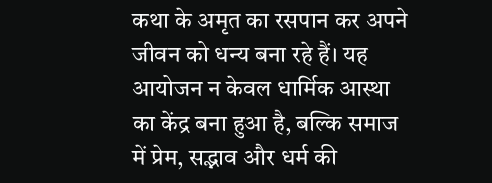कथा के अमृत का रसपान कर अपने जीवन को धन्य बना रहे हैं। यह आयोजन न केवल धार्मिक आस्था का केंद्र बना हुआ है, बल्कि समाज में प्रेम, सद्भाव और धर्म की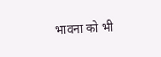भावना को भी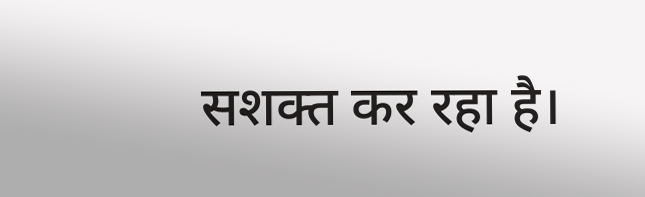सशक्त कर रहा है।